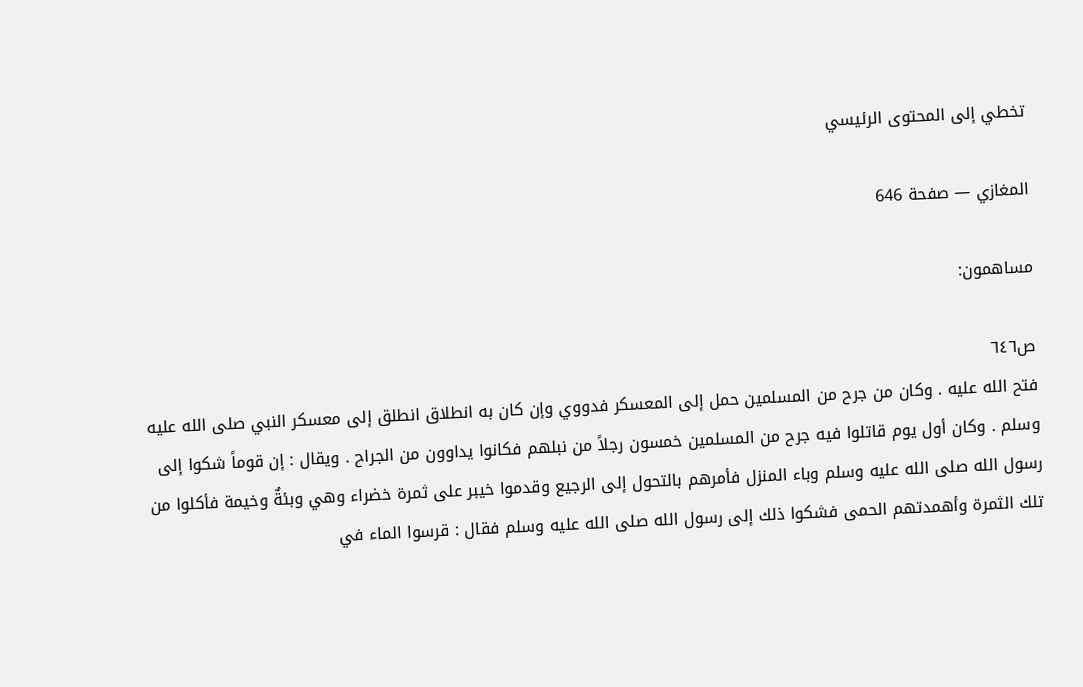تخطي إلى المحتوى الرئيسي

المغازي — صفحة 646

مساهمون:

ص٦٤٦
فتح الله عليه . وكان من جرح من المسلمين حمل إلى المعسكر فدووي وإن كان به انطلاق انطلق إلى معسكر النبي صلى الله عليه وسلم . وكان أول يوم قاتلوا فيه جرح من المسلمين خمسون رجلاً من نبلهم فكانوا يداوون من الجراح . ويقال : إن قوماً شكوا إلى رسول الله صلى الله عليه وسلم وباء المنزل فأمرهم بالتحول إلى الرجيع وقدموا خيبر على ثمرة خضراء وهي وبئةٌ وخيمة فأكلوا من تلك الثمرة وأهمدتهم الحمى فشكوا ذلك إلى رسول الله صلى الله عليه وسلم فقال : قرسوا الماء في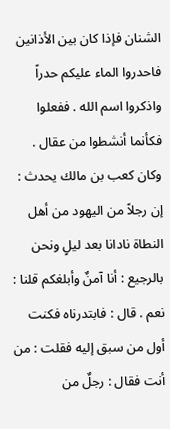الشنان فإذا كان بين الأذانين فاحدروا الماء عليكم حدراً واذكروا اسم الله . ففعلوا فكأنما أنشطوا من عقال . وكان كعب بن مالك يحدث : إن رجلاً من اليهود من أهل النطاة نادانا بعد ليلٍ ونحن بالرجيع : أنا آمنٌ وأبلغكم قلنا : نعم . قال : فابتدرناه فكنت أول من سبق إليه فقلت : من أنت فقال : رجلٌ من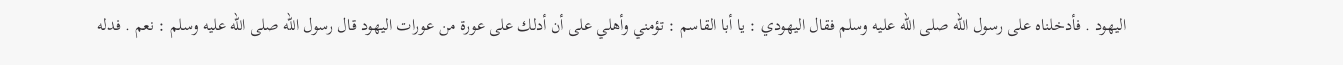اليهود . فأدخلناه على رسول الله صلى الله عليه وسلم فقال اليهودي : يا أبا القاسم : تؤمني وأهلي على أن أدلك على عورة من عورات اليهود قال رسول الله صلى الله عليه وسلم : نعم . فدله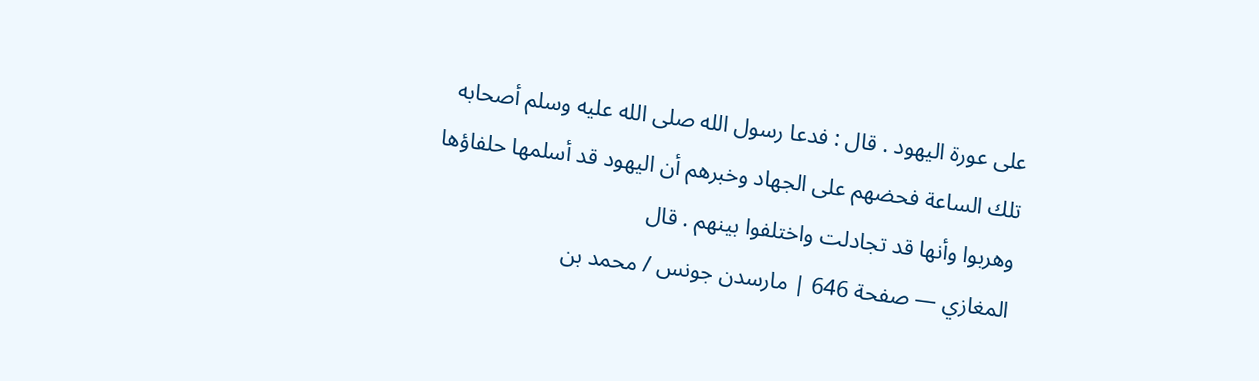على عورة اليهود . قال : فدعا رسول الله صلى الله عليه وسلم أصحابه تلك الساعة فحضهم على الجهاد وخبرهم أن اليهود قد أسلمها حلفاؤها وهربوا وأنها قد تجادلت واختلفوا بينهم . قال
المغازي — صفحة 646 | مارسدن جونس / محمد بن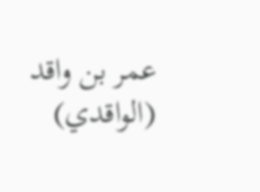عمر بن واقد (الواقدي)